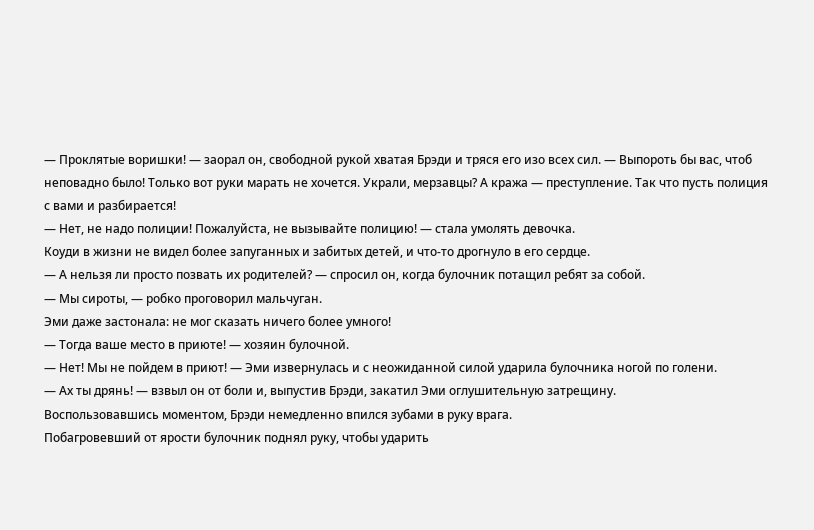— Проклятые воришки! — заорал он, свободной рукой хватая Брэди и тряся его изо всех сил. — Выпороть бы вас, чтоб неповадно было! Только вот руки марать не хочется. Украли, мерзавцы? А кража — преступление. Так что пусть полиция с вами и разбирается!
— Нет, не надо полиции! Пожалуйста, не вызывайте полицию! — стала умолять девочка.
Коуди в жизни не видел более запуганных и забитых детей, и что-то дрогнуло в его сердце.
— А нельзя ли просто позвать их родителей? — спросил он, когда булочник потащил ребят за собой.
— Мы сироты, — робко проговорил мальчуган.
Эми даже застонала: не мог сказать ничего более умного!
— Тогда ваше место в приюте! — хозяин булочной.
— Нет! Мы не пойдем в приют! — Эми извернулась и с неожиданной силой ударила булочника ногой по голени.
— Ах ты дрянь! — взвыл он от боли и, выпустив Брэди, закатил Эми оглушительную затрещину.
Воспользовавшись моментом, Брэди немедленно впился зубами в руку врага.
Побагровевший от ярости булочник поднял руку, чтобы ударить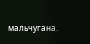мальчугана.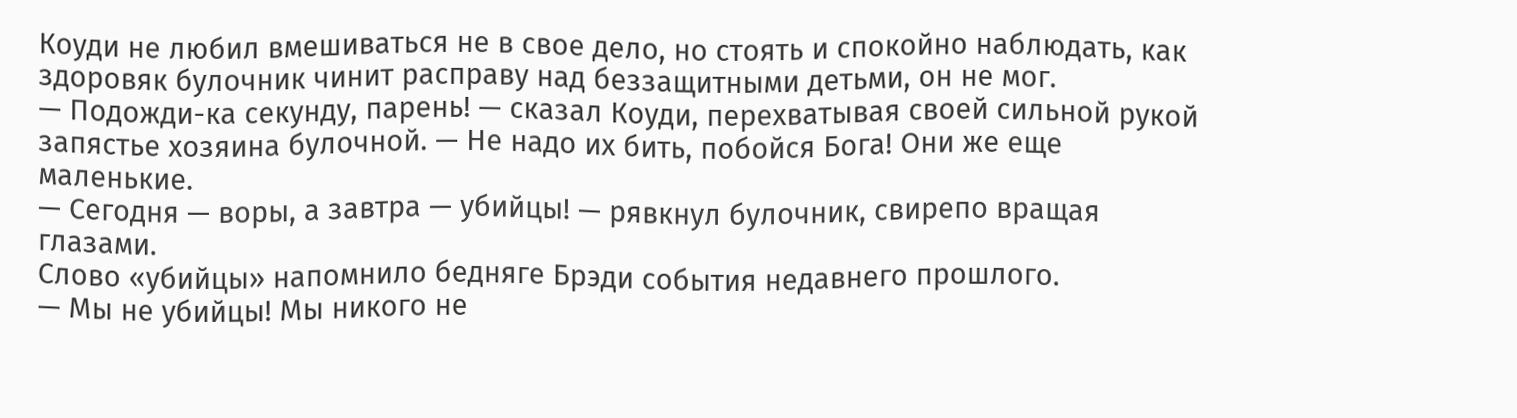Коуди не любил вмешиваться не в свое дело, но стоять и спокойно наблюдать, как здоровяк булочник чинит расправу над беззащитными детьми, он не мог.
— Подожди-ка секунду, парень! — сказал Коуди, перехватывая своей сильной рукой запястье хозяина булочной. — Не надо их бить, побойся Бога! Они же еще маленькие.
— Сегодня — воры, а завтра — убийцы! — рявкнул булочник, свирепо вращая глазами.
Слово «убийцы» напомнило бедняге Брэди события недавнего прошлого.
— Мы не убийцы! Мы никого не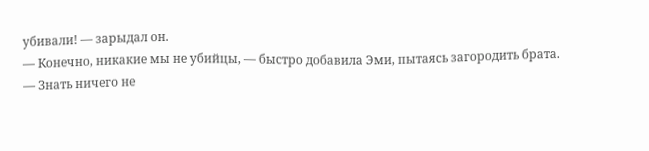убивали! — зарыдал он.
— Конечно, никакие мы не убийцы, — быстро добавила Эми, пытаясь загородить брата.
— Знать ничего не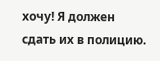хочу! Я должен сдать их в полицию.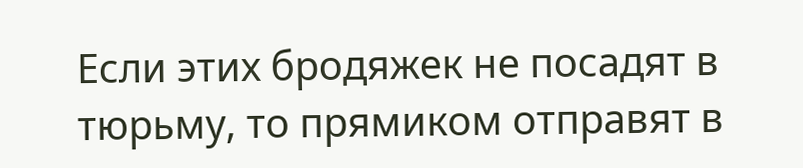Если этих бродяжек не посадят в тюрьму, то прямиком отправят в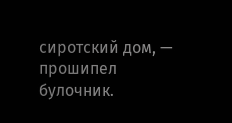сиротский дом, — прошипел булочник.